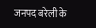जनपद बरेली के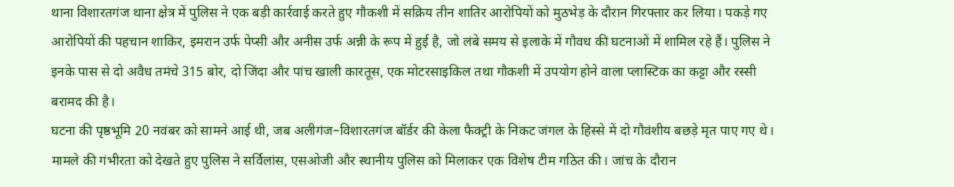थाना विशारतगंज थाना क्षेत्र में पुलिस ने एक बड़ी कार्रवाई करते हुए गौकशी में सक्रिय तीन शातिर आरोपियों को मुठभेड़ के दौरान गिरफ्तार कर लिया। पकड़े गए आरोपियों की पहचान शाकिर, इमरान उर्फ पेप्सी और अनीस उर्फ अन्नी के रूप में हुई है, जो लंबे समय से इलाके में गौवध की घटनाओं में शामिल रहे हैं। पुलिस ने इनके पास से दो अवैध तमंचे 315 बोर, दो जिंदा और पांच खाली कारतूस, एक मोटरसाइकिल तथा गौकशी में उपयोग होने वाला प्लास्टिक का कट्टा और रस्सी बरामद की है।
घटना की पृष्ठभूमि 20 नवंबर को सामने आई थी, जब अलीगंज–विशारतगंज बॉर्डर की केला फैक्ट्री के निकट जंगल के हिस्से में दो गौवंशीय बछड़े मृत पाए गए थे। मामले की गंभीरता को देखते हुए पुलिस ने सर्विलांस, एसओजी और स्थानीय पुलिस को मिलाकर एक विशेष टीम गठित की। जांच के दौरान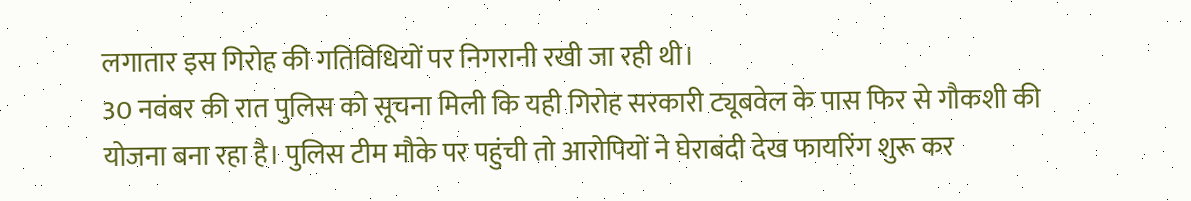लगातार इस गिरोह की गतिविधियों पर निगरानी रखी जा रही थी।
30 नवंबर की रात पुलिस को सूचना मिली कि यही गिरोह सरकारी ट्यूबवेल के पास फिर से गौकशी की योजना बना रहा है। पुलिस टीम मौके पर पहुंची तो आरोपियों ने घेराबंदी देख फायरिंग शुरू कर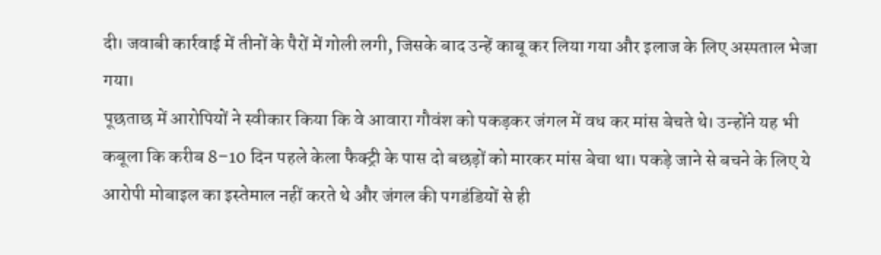दी। जवाबी कार्रवाई में तीनों के पैरों में गोली लगी, जिसके बाद उन्हें काबू कर लिया गया और इलाज के लिए अस्पताल भेजा गया।
पूछताछ में आरोपियों ने स्वीकार किया कि वे आवारा गौवंश को पकड़कर जंगल में वध कर मांस बेचते थे। उन्होंने यह भी कबूला कि करीब 8–10 दिन पहले केला फैक्ट्री के पास दो बछड़ों को मारकर मांस बेचा था। पकड़े जाने से बचने के लिए ये आरोपी मोबाइल का इस्तेमाल नहीं करते थे और जंगल की पगडंडियों से ही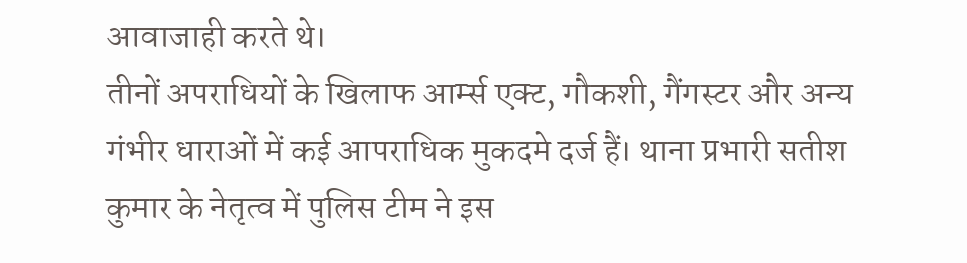आवाजाही करते थे।
तीनों अपराधियों के खिलाफ आर्म्स एक्ट, गौकशी, गैंगस्टर और अन्य गंभीर धाराओं में कई आपराधिक मुकदमे दर्ज हैं। थाना प्रभारी सतीश कुमार के नेतृत्व में पुलिस टीम ने इस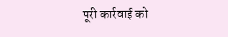पूरी कार्रवाई को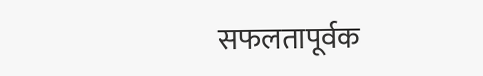सफलतापूर्वक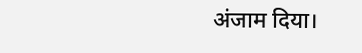अंजाम दिया।